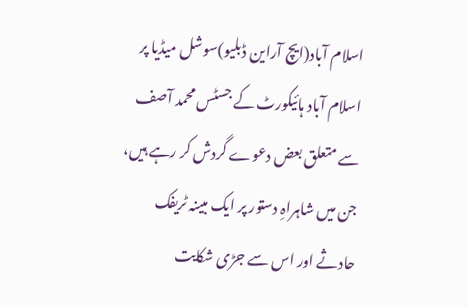اسلام آباد(ایچ آراین ڈبلیو)سوشل میڈیا پر اسلام آباد ہائیکورٹ کے جسٹس محمد آصف سے متعلق بعض دعوے گردش کر رہے ہیں، جن میں شاہراہِ دستور پر ایک مبینہ ٹریفک حادثے اور اس سے جڑی شکایت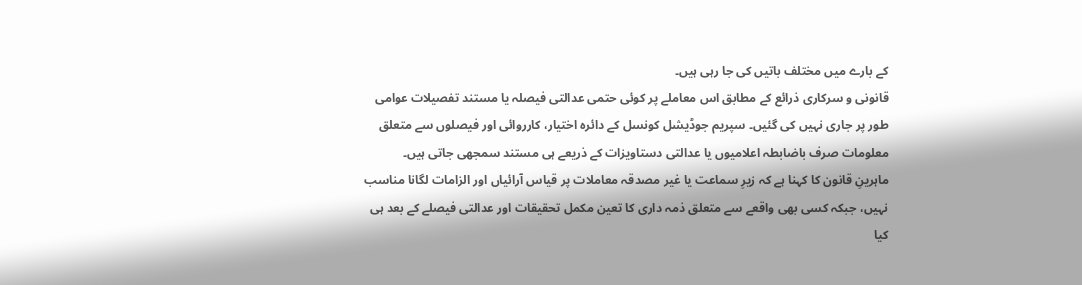کے بارے میں مختلف باتیں کی جا رہی ہیں۔
قانونی و سرکاری ذرائع کے مطابق اس معاملے پر کوئی حتمی عدالتی فیصلہ یا مستند تفصیلات عوامی طور پر جاری نہیں کی گئیں۔ سپریم جوڈیشل کونسل کے دائرہ اختیار، کارروائی اور فیصلوں سے متعلق معلومات صرف باضابطہ اعلامیوں یا عدالتی دستاویزات کے ذریعے ہی مستند سمجھی جاتی ہیں۔
ماہرینِ قانون کا کہنا ہے کہ زیرِ سماعت یا غیر مصدقہ معاملات پر قیاس آرائیاں اور الزامات لگانا مناسب نہیں، جبکہ کسی بھی واقعے سے متعلق ذمہ داری کا تعین مکمل تحقیقات اور عدالتی فیصلے کے بعد ہی کیا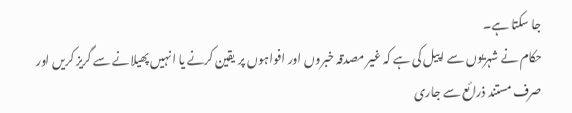جا سکتا ہے۔
حکام نے شہریوں سے اپیل کی ہے کہ غیر مصدقہ خبروں اور افواہوں پر یقین کرنے یا انہیں پھیلانے سے گریز کریں اور صرف مستند ذرائع سے جاری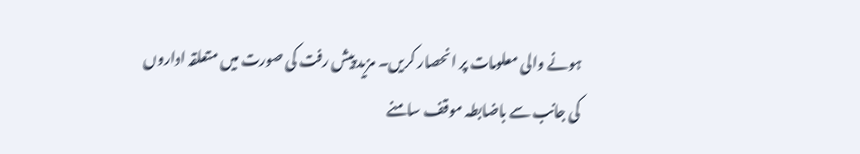ہونے والی معلومات پر انحصار کریں۔ مزید پیش رفت کی صورت میں متعلقہ اداروں کی جانب سے باضابطہ موقف سامنے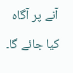آنے پر آگاہ کیا جائے گا۔